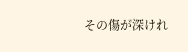その傷が深けれ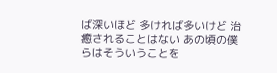ば深いほど 多ければ多いけど 治癒されることはない あの頃の僕らはそういうことを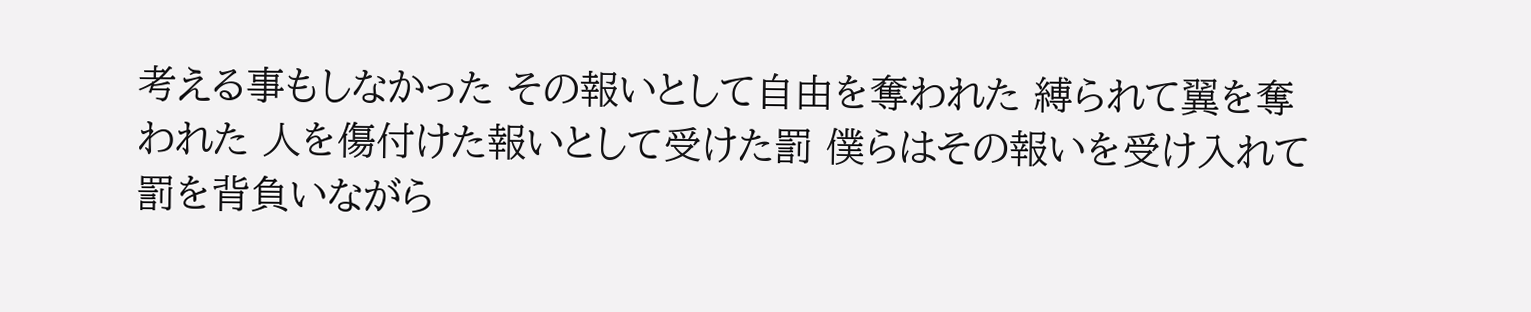考える事もしなかった その報いとして自由を奪われた 縛られて翼を奪われた 人を傷付けた報いとして受けた罰 僕らはその報いを受け入れて 罰を背負いながら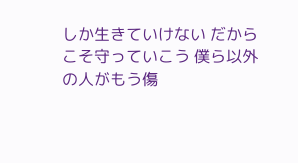しか生きていけない だからこそ守っていこう 僕ら以外の人がもう傷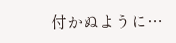付かぬように…